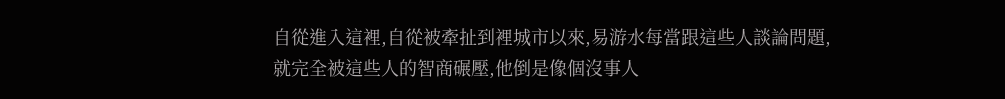自從進入這裡,自從被牽扯到裡城市以來,易游水每當跟這些人談論問題,就完全被這些人的智商碾壓,他倒是像個沒事人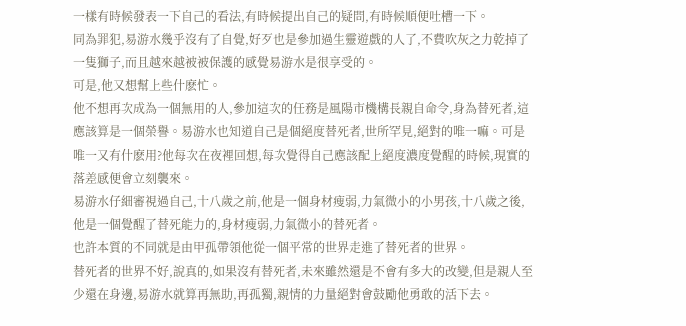一樣有時候發表一下自己的看法,有時候提出自己的疑問,有時候順便吐槽一下。
同為罪犯,易游水幾乎沒有了自覺,好歹也是參加過生靈遊戲的人了,不費吹灰之力乾掉了一隻獅子,而且越來越被被保護的感覺易游水是很享受的。
可是,他又想幫上些什麽忙。
他不想再次成為一個無用的人,參加這次的任務是風陽市機構長親自命令,身為替死者,這應該算是一個榮譽。易游水也知道自己是個絕度替死者,世所罕見,絕對的唯一嘛。可是唯一又有什麽用?他每次在夜裡回想,每次覺得自己應該配上絕度濃度覺醒的時候,現實的落差感便會立刻襲來。
易游水仔細審視過自己,十八歲之前,他是一個身材瘦弱,力氣微小的小男孩,十八歲之後,他是一個覺醒了替死能力的,身材瘦弱,力氣微小的替死者。
也許本質的不同就是由甲孤帶領他從一個平常的世界走進了替死者的世界。
替死者的世界不好,說真的,如果沒有替死者,未來雖然還是不會有多大的改變,但是親人至少還在身邊,易游水就算再無助,再孤獨,親情的力量絕對會鼓勵他勇敢的活下去。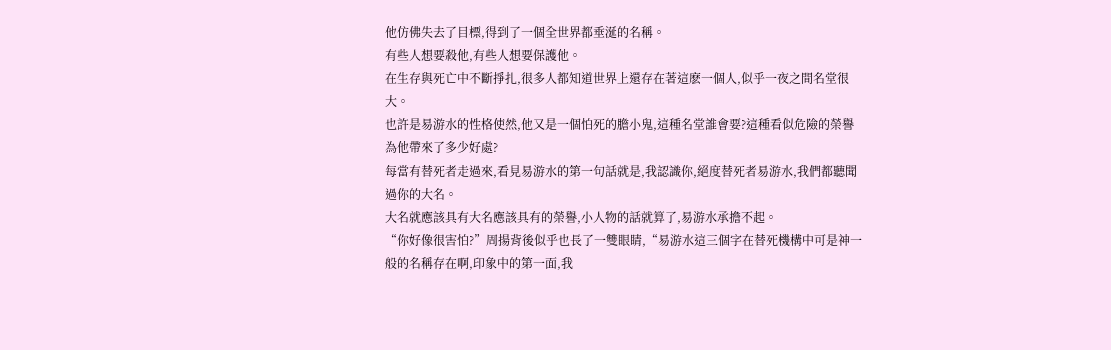他仿佛失去了目標,得到了一個全世界都垂涎的名稱。
有些人想要殺他,有些人想要保護他。
在生存與死亡中不斷掙扎,很多人都知道世界上還存在著這麽一個人,似乎一夜之間名堂很大。
也許是易游水的性格使然,他又是一個怕死的膽小鬼,這種名堂誰會要?這種看似危險的榮譽為他帶來了多少好處?
每當有替死者走過來,看見易游水的第一句話就是,我認識你,絕度替死者易游水,我們都聽聞過你的大名。
大名就應該具有大名應該具有的榮譽,小人物的話就算了,易游水承擔不起。
“你好像很害怕?”周揚背後似乎也長了一雙眼睛,“易游水這三個字在替死機構中可是神一般的名稱存在啊,印象中的第一面,我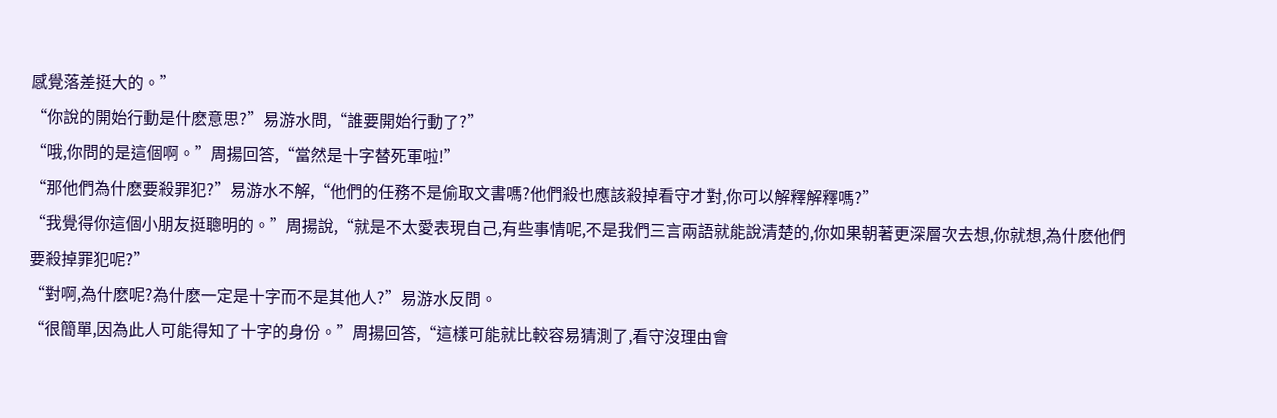感覺落差挺大的。”
“你說的開始行動是什麽意思?”易游水問,“誰要開始行動了?”
“哦,你問的是這個啊。”周揚回答,“當然是十字替死軍啦!”
“那他們為什麽要殺罪犯?”易游水不解,“他們的任務不是偷取文書嗎?他們殺也應該殺掉看守才對,你可以解釋解釋嗎?”
“我覺得你這個小朋友挺聰明的。”周揚說,“就是不太愛表現自己,有些事情呢,不是我們三言兩語就能說清楚的,你如果朝著更深層次去想,你就想,為什麽他們要殺掉罪犯呢?”
“對啊,為什麽呢?為什麽一定是十字而不是其他人?”易游水反問。
“很簡單,因為此人可能得知了十字的身份。”周揚回答,“這樣可能就比較容易猜測了,看守沒理由會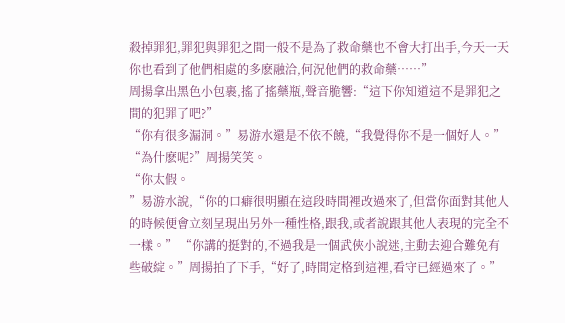殺掉罪犯,罪犯與罪犯之間一般不是為了救命藥也不會大打出手,今天一天你也看到了他們相處的多麽融洽,何況他們的救命藥……”
周揚拿出黑色小包裹,搖了搖藥瓶,聲音脆響:“這下你知道這不是罪犯之間的犯罪了吧?”
“你有很多漏洞。”易游水還是不依不饒,“我覺得你不是一個好人。”
“為什麽呢?”周揚笑笑。
“你太假。
”易游水說,“你的口癖很明顯在這段時間裡改過來了,但當你面對其他人的時候便會立刻呈現出另外一種性格,跟我,或者說跟其他人表現的完全不一樣。” “你講的挺對的,不過我是一個武俠小說迷,主動去迎合難免有些破綻。”周揚拍了下手,“好了,時間定格到這裡,看守已經過來了。”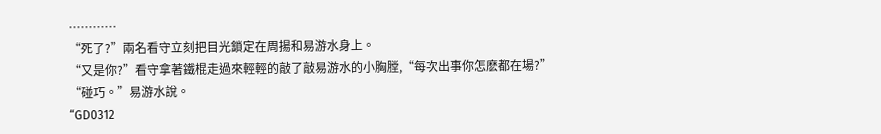…………
“死了?”兩名看守立刻把目光鎖定在周揚和易游水身上。
“又是你?”看守拿著鐵棍走過來輕輕的敲了敲易游水的小胸膛,“每次出事你怎麽都在場?”
“碰巧。”易游水說。
“GD0312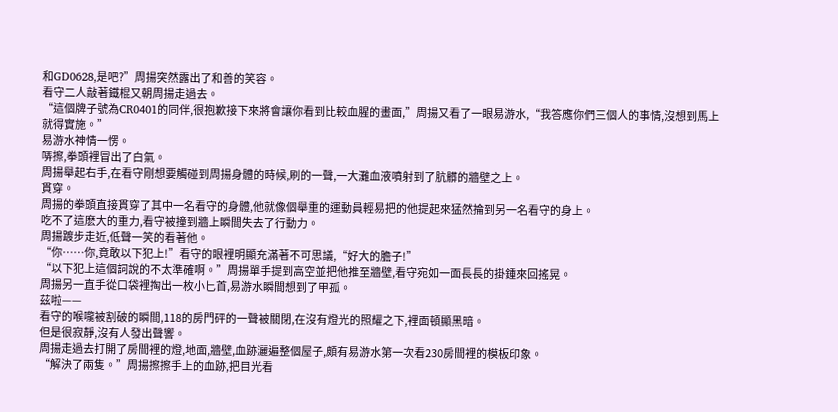和GD0628,是吧?”周揚突然露出了和善的笑容。
看守二人敲著鐵棍又朝周揚走過去。
“這個牌子號為CR0401的同伴,很抱歉接下來將會讓你看到比較血腥的畫面,”周揚又看了一眼易游水,“我答應你們三個人的事情,沒想到馬上就得實施。”
易游水神情一愣。
哢擦,拳頭裡冒出了白氣。
周揚舉起右手,在看守剛想要觸碰到周揚身體的時候,刷的一聲,一大灘血液噴射到了肮髒的牆壁之上。
貫穿。
周揚的拳頭直接貫穿了其中一名看守的身體,他就像個舉重的運動員輕易把的他提起來猛然掄到另一名看守的身上。
吃不了這麽大的重力,看守被撞到牆上瞬間失去了行動力。
周揚踱步走近,低聲一笑的看著他。
“你……你,竟敢以下犯上!”看守的眼裡明顯充滿著不可思議,“好大的膽子!”
“以下犯上這個詞說的不太準確啊。”周揚單手提到高空並把他推至牆壁,看守宛如一面長長的掛鍾來回搖晃。
周揚另一直手從口袋裡掏出一枚小匕首,易游水瞬間想到了甲孤。
茲啦——
看守的喉嚨被割破的瞬間,118的房門砰的一聲被關閉,在沒有燈光的照耀之下,裡面頓顯黑暗。
但是很寂靜,沒有人發出聲響。
周揚走過去打開了房間裡的燈,地面,牆壁,血跡灑遍整個屋子,頗有易游水第一次看230房間裡的模板印象。
“解決了兩隻。”周揚擦擦手上的血跡,把目光看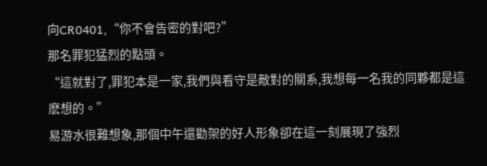向CR0401,“你不會告密的對吧?”
那名罪犯猛烈的點頭。
“這就對了,罪犯本是一家,我們與看守是敵對的關系,我想每一名我的同夥都是這麽想的。”
易游水很難想象,那個中午還勸架的好人形象卻在這一刻展現了強烈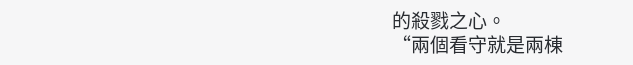的殺戮之心。
“兩個看守就是兩棟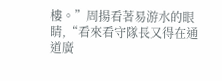樓。”周揚看著易游水的眼睛,“看來看守隊長又得在通道廣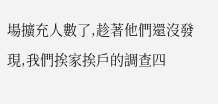場擴充人數了,趁著他們還沒發現,我們挨家挨戶的調查四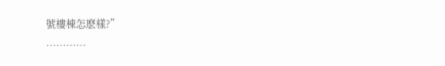號樓棟怎麽樣?”
…………